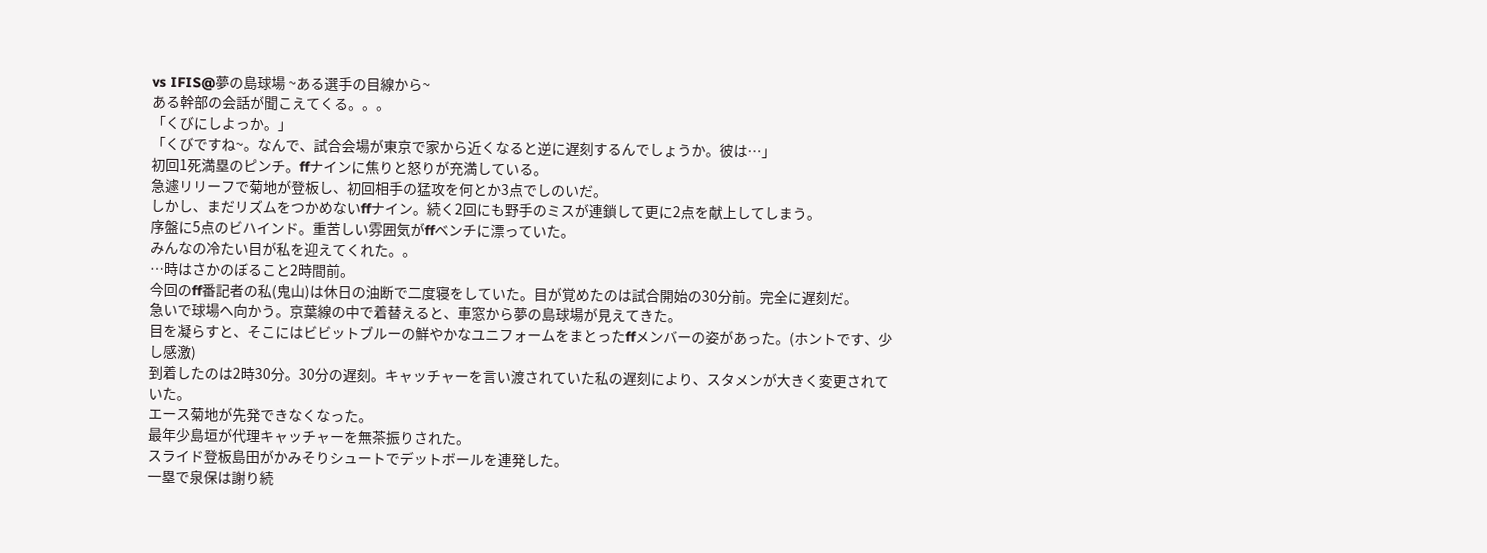vs IFIS@夢の島球場 ~ある選手の目線から~
ある幹部の会話が聞こえてくる。。。
「くびにしよっか。」
「くびですね~。なんで、試合会場が東京で家から近くなると逆に遅刻するんでしょうか。彼は…」
初回1死満塁のピンチ。ffナインに焦りと怒りが充満している。
急遽リリーフで菊地が登板し、初回相手の猛攻を何とか3点でしのいだ。
しかし、まだリズムをつかめないffナイン。続く2回にも野手のミスが連鎖して更に2点を献上してしまう。
序盤に5点のビハインド。重苦しい雰囲気がffベンチに漂っていた。
みんなの冷たい目が私を迎えてくれた。。
…時はさかのぼること2時間前。
今回のff番記者の私(鬼山)は休日の油断で二度寝をしていた。目が覚めたのは試合開始の30分前。完全に遅刻だ。
急いで球場へ向かう。京葉線の中で着替えると、車窓から夢の島球場が見えてきた。
目を凝らすと、そこにはビビットブルーの鮮やかなユニフォームをまとったffメンバーの姿があった。(ホントです、少し感激)
到着したのは2時30分。30分の遅刻。キャッチャーを言い渡されていた私の遅刻により、スタメンが大きく変更されていた。
エース菊地が先発できなくなった。
最年少島垣が代理キャッチャーを無茶振りされた。
スライド登板島田がかみそりシュートでデットボールを連発した。
一塁で泉保は謝り続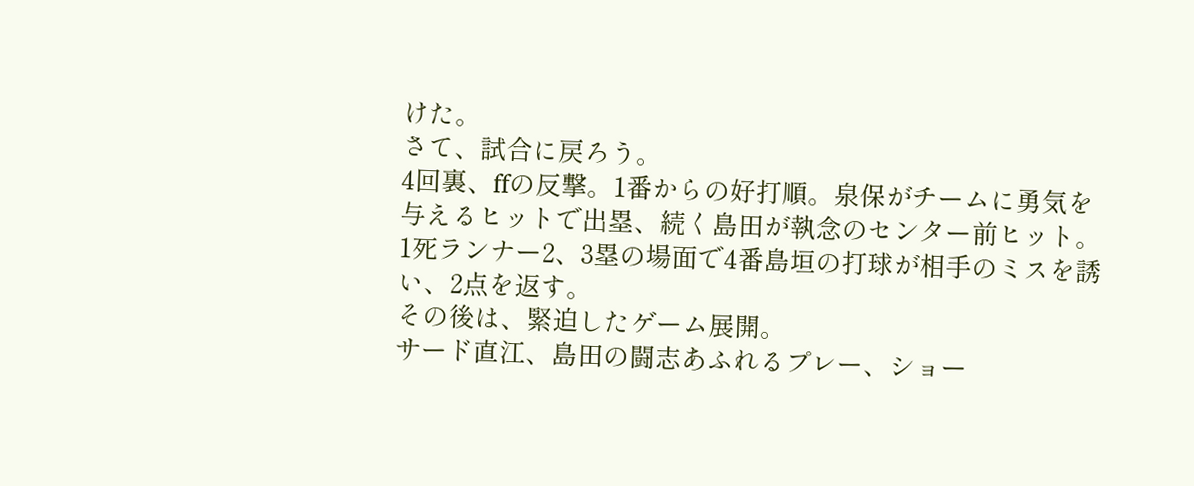けた。
さて、試合に戻ろう。
4回裏、ffの反撃。1番からの好打順。泉保がチームに勇気を与えるヒットで出塁、続く島田が執念のセンター前ヒット。
1死ランナー2、3塁の場面で4番島垣の打球が相手のミスを誘い、2点を返す。
その後は、緊迫したゲーム展開。
サード直江、島田の闘志あふれるプレー、ショー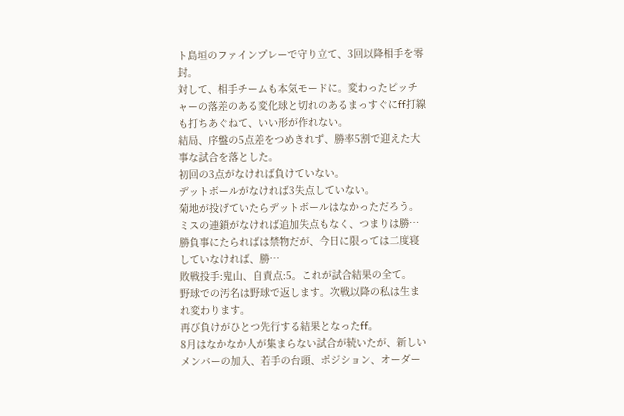ト島垣のファインプレーで守り立て、3回以降相手を零封。
対して、相手チームも本気モードに。変わったピッチャーの落差のある変化球と切れのあるまっすぐにff打線も打ちあぐねて、いい形が作れない。
結局、序盤の5点差をつめきれず、勝率5割で迎えた大事な試合を落とした。
初回の3点がなければ負けていない。
デットボールがなければ3失点していない。
菊地が投げていたらデットボールはなかっただろう。
ミスの連鎖がなければ追加失点もなく、つまりは勝…
勝負事にたらればは禁物だが、今日に限っては二度寝していなければ、勝…
敗戦投手:鬼山、自責点:5。これが試合結果の全て。
野球での汚名は野球で返します。次戦以降の私は生まれ変わります。
再び負けがひとつ先行する結果となったff。
8月はなかなか人が集まらない試合が続いたが、新しいメンバーの加入、若手の台頭、ポジション、オーダー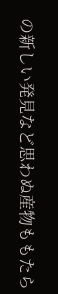の新しい発見など思わぬ産物ももたら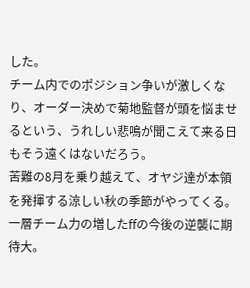した。
チーム内でのポジション争いが激しくなり、オーダー決めで菊地監督が頭を悩ませるという、うれしい悲鳴が聞こえて来る日もそう遠くはないだろう。
苦難の8月を乗り越えて、オヤジ達が本領を発揮する涼しい秋の季節がやってくる。
一層チーム力の増したffの今後の逆襲に期待大。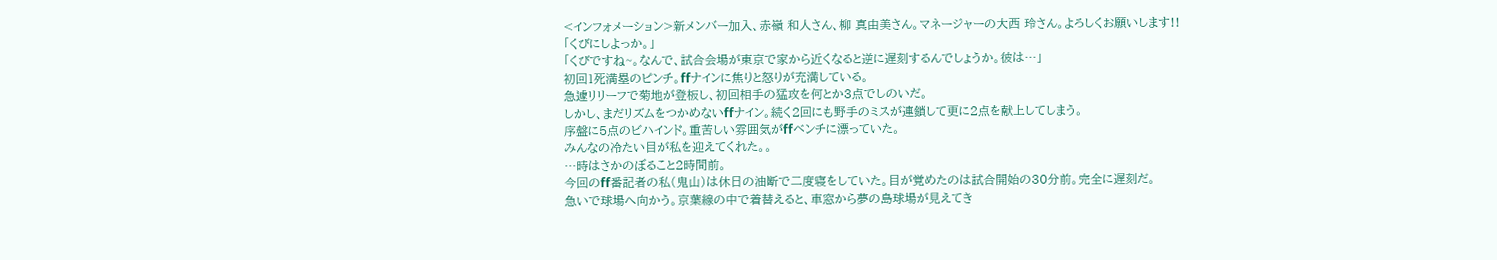<インフォメーション>新メンバー加入、赤嶺 和人さん、柳 真由美さん。マネージャーの大西 玲さん。よろしくお願いします!!
「くびにしよっか。」
「くびですね~。なんで、試合会場が東京で家から近くなると逆に遅刻するんでしょうか。彼は…」
初回1死満塁のピンチ。ffナインに焦りと怒りが充満している。
急遽リリーフで菊地が登板し、初回相手の猛攻を何とか3点でしのいだ。
しかし、まだリズムをつかめないffナイン。続く2回にも野手のミスが連鎖して更に2点を献上してしまう。
序盤に5点のビハインド。重苦しい雰囲気がffベンチに漂っていた。
みんなの冷たい目が私を迎えてくれた。。
…時はさかのぼること2時間前。
今回のff番記者の私(鬼山)は休日の油断で二度寝をしていた。目が覚めたのは試合開始の30分前。完全に遅刻だ。
急いで球場へ向かう。京葉線の中で着替えると、車窓から夢の島球場が見えてき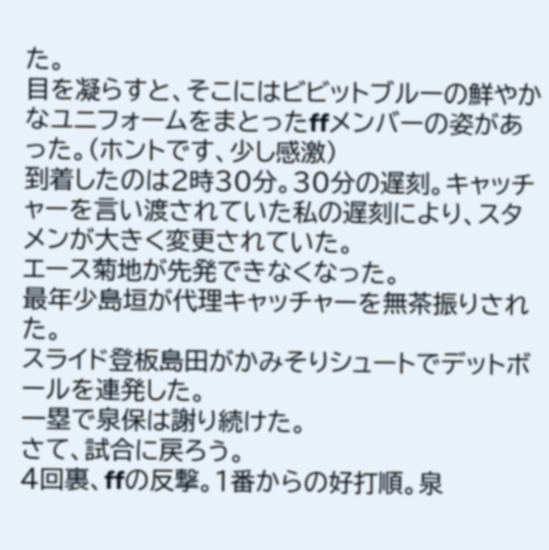た。
目を凝らすと、そこにはビビットブルーの鮮やかなユニフォームをまとったffメンバーの姿があった。(ホントです、少し感激)
到着したのは2時30分。30分の遅刻。キャッチャーを言い渡されていた私の遅刻により、スタメンが大きく変更されていた。
エース菊地が先発できなくなった。
最年少島垣が代理キャッチャーを無茶振りされた。
スライド登板島田がかみそりシュートでデットボールを連発した。
一塁で泉保は謝り続けた。
さて、試合に戻ろう。
4回裏、ffの反撃。1番からの好打順。泉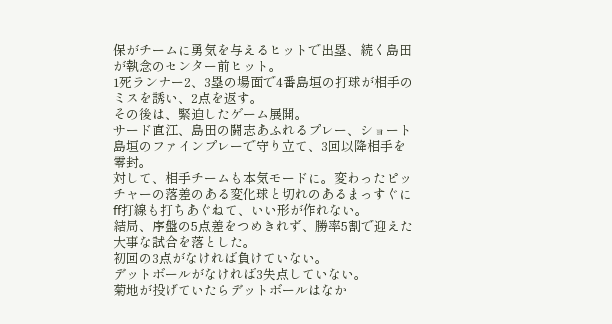保がチームに勇気を与えるヒットで出塁、続く島田が執念のセンター前ヒット。
1死ランナー2、3塁の場面で4番島垣の打球が相手のミスを誘い、2点を返す。
その後は、緊迫したゲーム展開。
サード直江、島田の闘志あふれるプレー、ショート島垣のファインプレーで守り立て、3回以降相手を零封。
対して、相手チームも本気モードに。変わったピッチャーの落差のある変化球と切れのあるまっすぐにff打線も打ちあぐねて、いい形が作れない。
結局、序盤の5点差をつめきれず、勝率5割で迎えた大事な試合を落とした。
初回の3点がなければ負けていない。
デットボールがなければ3失点していない。
菊地が投げていたらデットボールはなか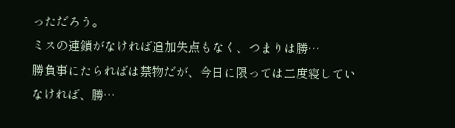っただろう。
ミスの連鎖がなければ追加失点もなく、つまりは勝…
勝負事にたらればは禁物だが、今日に限っては二度寝していなければ、勝…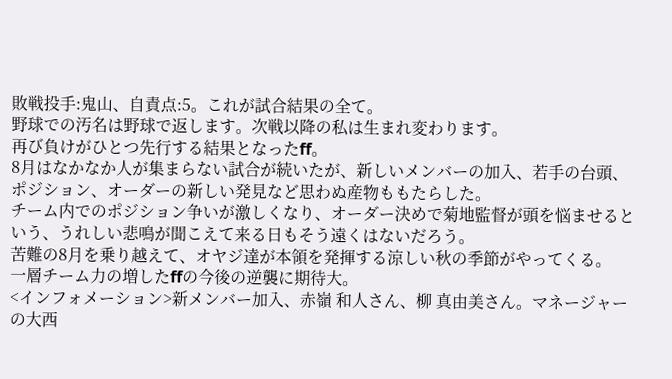敗戦投手:鬼山、自責点:5。これが試合結果の全て。
野球での汚名は野球で返します。次戦以降の私は生まれ変わります。
再び負けがひとつ先行する結果となったff。
8月はなかなか人が集まらない試合が続いたが、新しいメンバーの加入、若手の台頭、ポジション、オーダーの新しい発見など思わぬ産物ももたらした。
チーム内でのポジション争いが激しくなり、オーダー決めで菊地監督が頭を悩ませるという、うれしい悲鳴が聞こえて来る日もそう遠くはないだろう。
苦難の8月を乗り越えて、オヤジ達が本領を発揮する涼しい秋の季節がやってくる。
一層チーム力の増したffの今後の逆襲に期待大。
<インフォメーション>新メンバー加入、赤嶺 和人さん、柳 真由美さん。マネージャーの大西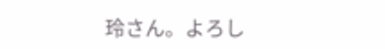玲さん。よろし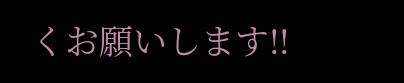くお願いします!!